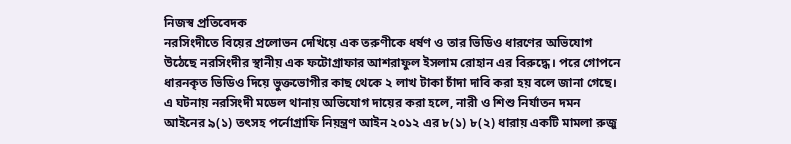নিজস্ব প্রতিবেদক
নরসিংদীতে বিয়ের প্রলোভন দেখিয়ে এক তরুণীকে ধর্ষণ ও তার ভিডিও ধারণের অভিযোগ উঠেছে নরসিংদীর স্থানীয় এক ফটোগ্রাফার আশরাফুল ইসলাম রোহান এর বিরুদ্ধে। পরে গোপনে ধারনকৃত ভিডিও দিয়ে ভুক্তভোগীর কাছ থেকে ২ লাখ টাকা চাঁদা দাবি করা হয় বলে জানা গেছে।
এ ঘটনায় নরসিংদী মডেল থানায় অভিযোগ দায়ের করা হলে, নারী ও শিশু নির্যাতন দমন আইনের ৯(১) তৎসহ পর্নোগ্রাফি নিয়ন্ত্রণ আইন ২০১২ এর ৮(১) ৮(২) ধারায় একটি মামলা রুজু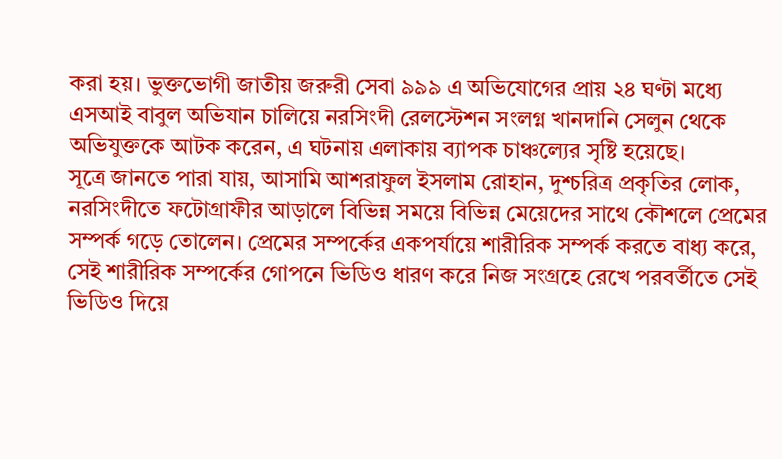করা হয়। ভুক্তভোগী জাতীয় জরুরী সেবা ৯৯৯ এ অভিযোগের প্রায় ২৪ ঘণ্টা মধ্যে এসআই বাবুল অভিযান চালিয়ে নরসিংদী রেলস্টেশন সংলগ্ন খানদানি সেলুন থেকে অভিযুক্তকে আটক করেন, এ ঘটনায় এলাকায় ব্যাপক চাঞ্চল্যের সৃষ্টি হয়েছে।
সূত্রে জানতে পারা যায়, আসামি আশরাফুল ইসলাম রোহান, দুশ্চরিত্র প্রকৃতির লোক, নরসিংদীতে ফটোগ্রাফীর আড়ালে বিভিন্ন সময়ে বিভিন্ন মেয়েদের সাথে কৌশলে প্রেমের সম্পর্ক গড়ে তোলেন। প্রেমের সম্পর্কের একপর্যায়ে শারীরিক সম্পর্ক করতে বাধ্য করে, সেই শারীরিক সম্পর্কের গোপনে ভিডিও ধারণ করে নিজ সংগ্রহে রেখে পরবর্তীতে সেই ভিডিও দিয়ে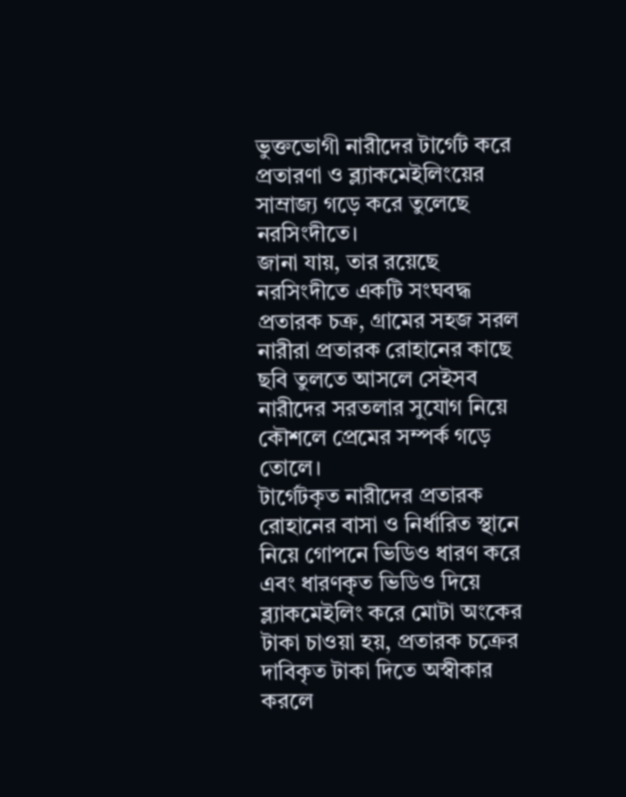ভুক্তভোগী নারীদের টার্গেট করে প্রতারণা ও ব্ল্যাকমেইলিংয়ের সাম্রাজ্য গড়ে করে তুলেছে নরসিংদীতে।
জানা যায়, তার রয়েছে নরসিংদীতে একটি সংঘবদ্ধ প্রতারক চক্র, গ্রামের সহজ সরল নারীরা প্রতারক রোহানের কাছে ছবি তুলতে আসলে সেইসব নারীদের সরতলার সুযোগ নিয়ে কৌশলে প্রেমের সম্পর্ক গড়ে তোলে।
টার্গেটকৃত নারীদের প্রতারক রোহানের বাসা ও নির্ধারিত স্থানে নিয়ে গোপনে ভিডিও ধারণ করে এবং ধারণকৃত ভিডিও দিয়ে ব্ল্যাকমেইলিং করে মোটা অংকের টাকা চাওয়া হয়, প্রতারক চক্রের দাবিকৃত টাকা দিতে অস্বীকার করলে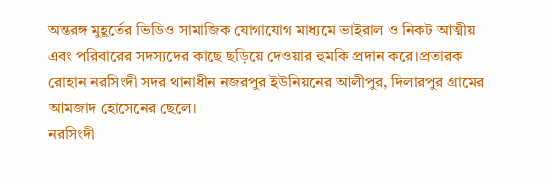অন্তরঙ্গ মুহূর্তের ভিডিও সামাজিক যোগাযোগ মাধ্যমে ভাইরাল ও নিকট আত্মীয় এবং পরিবারের সদস্যদের কাছে ছড়িয়ে দেওয়ার হুমকি প্রদান করে।প্রতারক রোহান নরসিংদী সদর থানাধীন নজরপুর ইউনিয়নের আলীপুর, দিলারপুর গ্রামের আমজাদ হোসেনের ছেলে।
নরসিংদী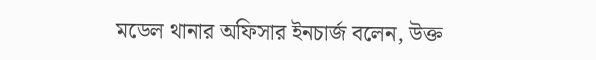মডেল থানার অফিসার ইনচার্জ বলেন, উক্ত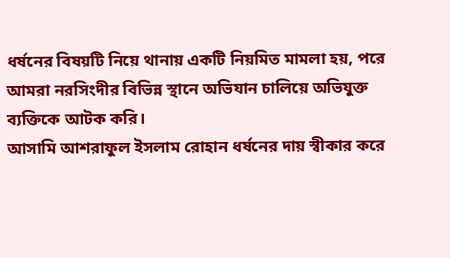ধর্ষনের বিষয়টি নিয়ে থানায় একটি নিয়মিত মামলা হয়, পরে আমরা নরসিংদীর বিভিন্ন স্থানে অভিযান চালিয়ে অভিযুক্ত ব্যক্তিকে আটক করি।
আসামি আশরাফুল ইসলাম রোহান ধর্ষনের দায় স্বীকার করে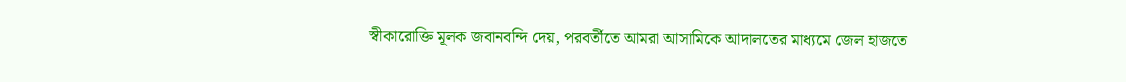স্বীকারোক্তি মূলক জবানবন্দি দেয়, পরবর্তীতে আমরা আসামিকে আদালতের মাধ্যমে জেল হাজতে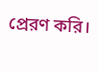প্রেরণ করি।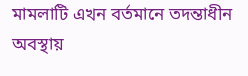মামলাটি এখন বর্তমানে তদন্তাধীন অবস্থায়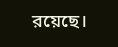রয়েছে।